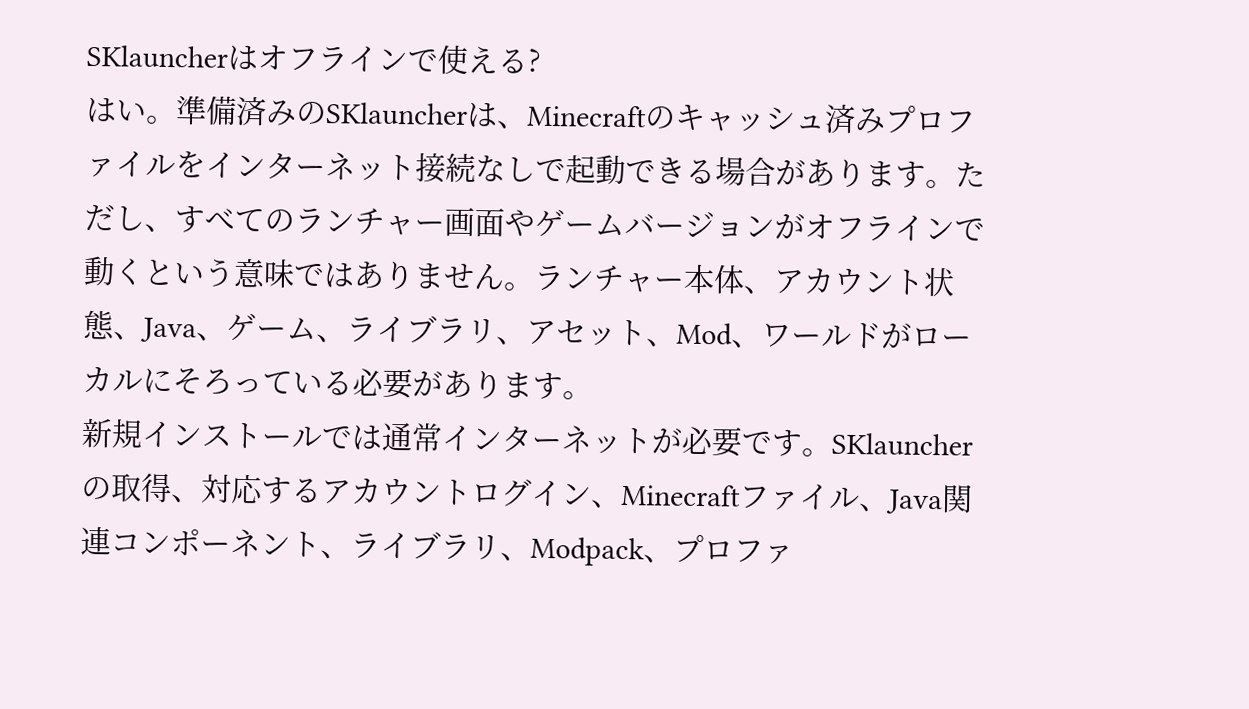SKlauncherはオフラインで使える?
はい。準備済みのSKlauncherは、Minecraftのキャッシュ済みプロファイルをインターネット接続なしで起動できる場合があります。ただし、すべてのランチャー画面やゲームバージョンがオフラインで動くという意味ではありません。ランチャー本体、アカウント状態、Java、ゲーム、ライブラリ、アセット、Mod、ワールドがローカルにそろっている必要があります。
新規インストールでは通常インターネットが必要です。SKlauncherの取得、対応するアカウントログイン、Minecraftファイル、Java関連コンポーネント、ライブラリ、Modpack、プロファ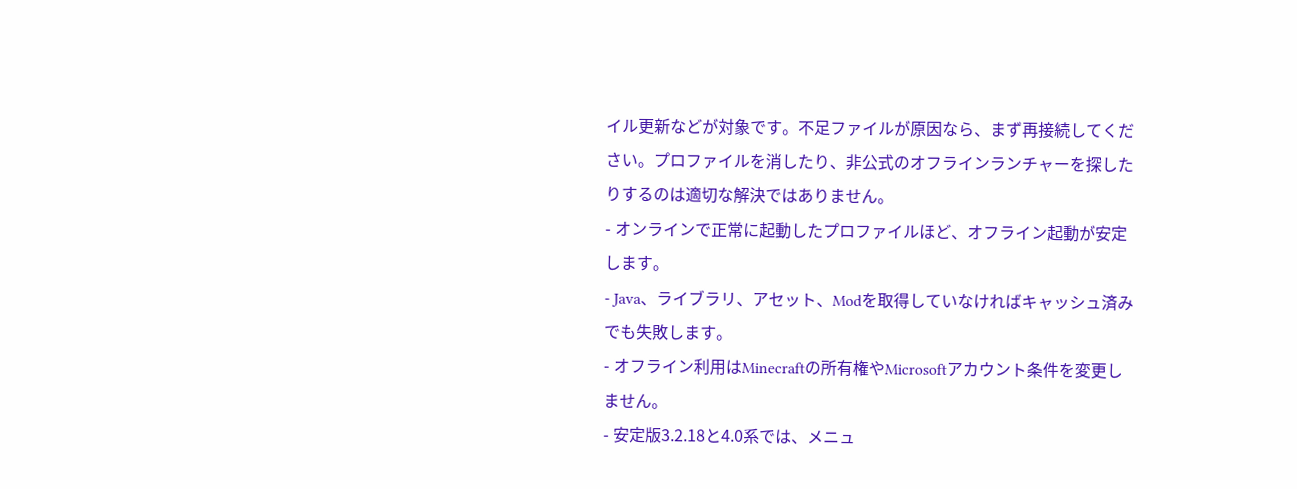イル更新などが対象です。不足ファイルが原因なら、まず再接続してください。プロファイルを消したり、非公式のオフラインランチャーを探したりするのは適切な解決ではありません。
- オンラインで正常に起動したプロファイルほど、オフライン起動が安定します。
- Java、ライブラリ、アセット、Modを取得していなければキャッシュ済みでも失敗します。
- オフライン利用はMinecraftの所有権やMicrosoftアカウント条件を変更しません。
- 安定版3.2.18と4.0系では、メニュ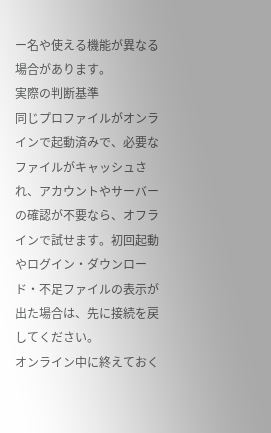ー名や使える機能が異なる場合があります。
実際の判断基準
同じプロファイルがオンラインで起動済みで、必要なファイルがキャッシュされ、アカウントやサーバーの確認が不要なら、オフラインで試せます。初回起動やログイン・ダウンロード・不足ファイルの表示が出た場合は、先に接続を戻してください。
オンライン中に終えておく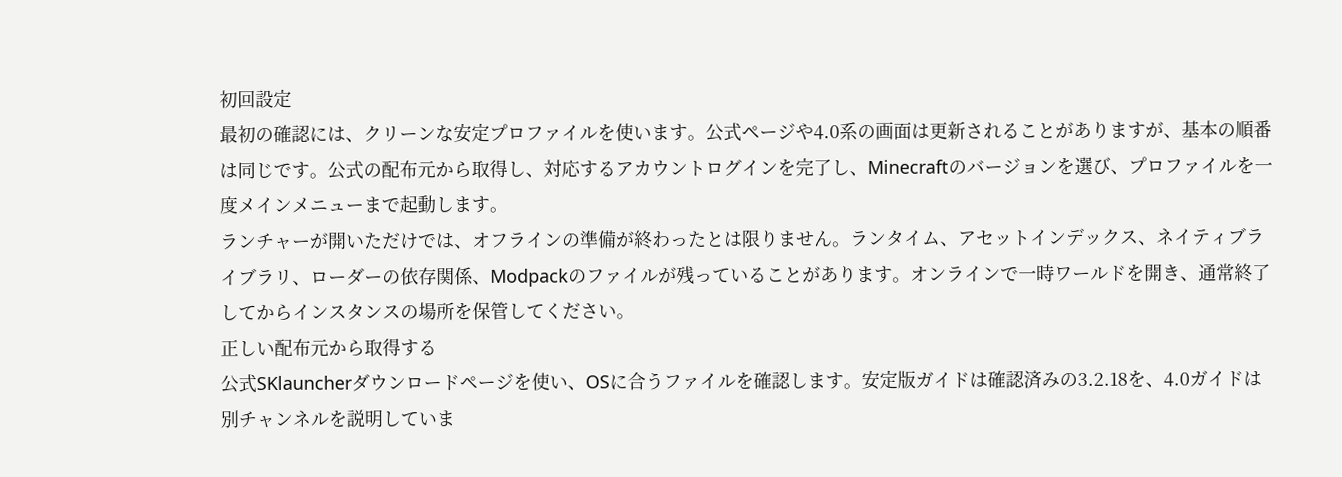初回設定
最初の確認には、クリーンな安定プロファイルを使います。公式ページや4.0系の画面は更新されることがありますが、基本の順番は同じです。公式の配布元から取得し、対応するアカウントログインを完了し、Minecraftのバージョンを選び、プロファイルを一度メインメニューまで起動します。
ランチャーが開いただけでは、オフラインの準備が終わったとは限りません。ランタイム、アセットインデックス、ネイティブライブラリ、ローダーの依存関係、Modpackのファイルが残っていることがあります。オンラインで一時ワールドを開き、通常終了してからインスタンスの場所を保管してください。
正しい配布元から取得する
公式SKlauncherダウンロードページを使い、OSに合うファイルを確認します。安定版ガイドは確認済みの3.2.18を、4.0ガイドは別チャンネルを説明していま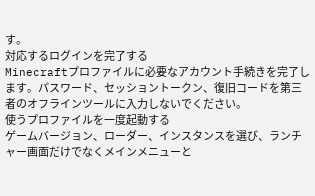す。
対応するログインを完了する
Minecraftプロファイルに必要なアカウント手続きを完了します。パスワード、セッショントークン、復旧コードを第三者のオフラインツールに入力しないでください。
使うプロファイルを一度起動する
ゲームバージョン、ローダー、インスタンスを選び、ランチャー画面だけでなくメインメニューと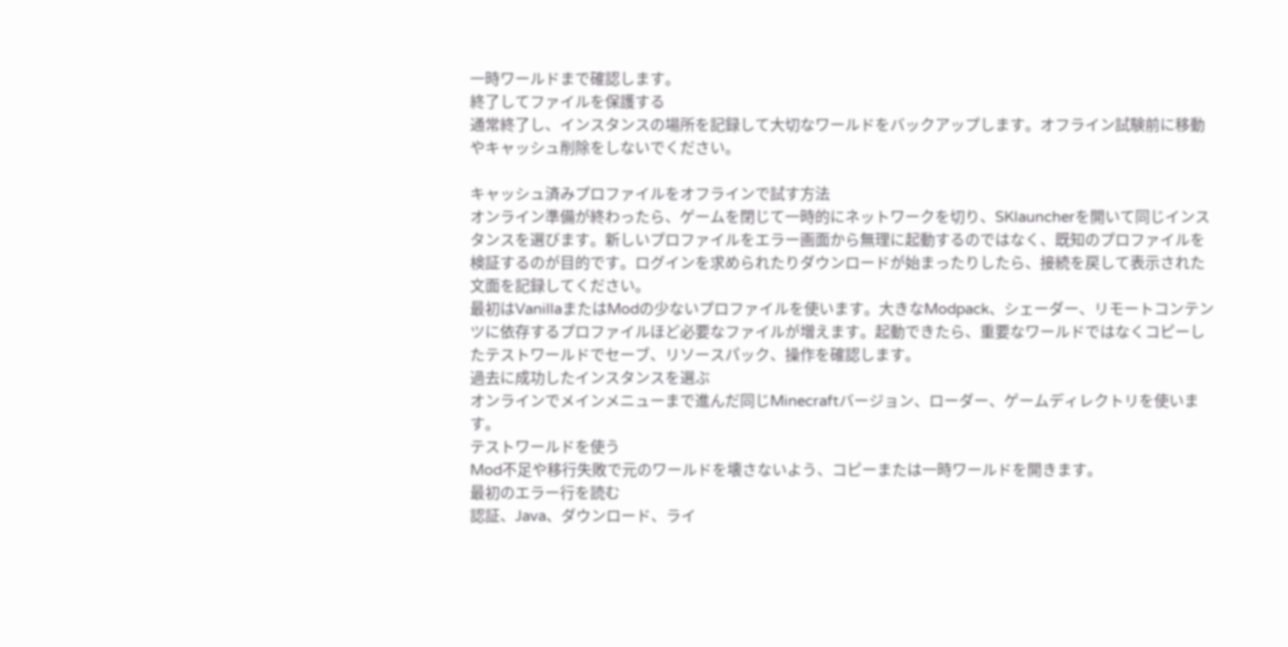一時ワールドまで確認します。
終了してファイルを保護する
通常終了し、インスタンスの場所を記録して大切なワールドをバックアップします。オフライン試験前に移動やキャッシュ削除をしないでください。

キャッシュ済みプロファイルをオフラインで試す方法
オンライン準備が終わったら、ゲームを閉じて一時的にネットワークを切り、SKlauncherを開いて同じインスタンスを選びます。新しいプロファイルをエラー画面から無理に起動するのではなく、既知のプロファイルを検証するのが目的です。ログインを求められたりダウンロードが始まったりしたら、接続を戻して表示された文面を記録してください。
最初はVanillaまたはModの少ないプロファイルを使います。大きなModpack、シェーダー、リモートコンテンツに依存するプロファイルほど必要なファイルが増えます。起動できたら、重要なワールドではなくコピーしたテストワールドでセーブ、リソースパック、操作を確認します。
過去に成功したインスタンスを選ぶ
オンラインでメインメニューまで進んだ同じMinecraftバージョン、ローダー、ゲームディレクトリを使います。
テストワールドを使う
Mod不足や移行失敗で元のワールドを壊さないよう、コピーまたは一時ワールドを開きます。
最初のエラー行を読む
認証、Java、ダウンロード、ライ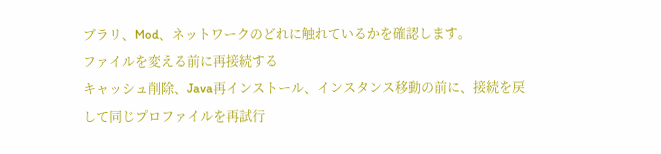ブラリ、Mod、ネットワークのどれに触れているかを確認します。
ファイルを変える前に再接続する
キャッシュ削除、Java再インストール、インスタンス移動の前に、接続を戻して同じプロファイルを再試行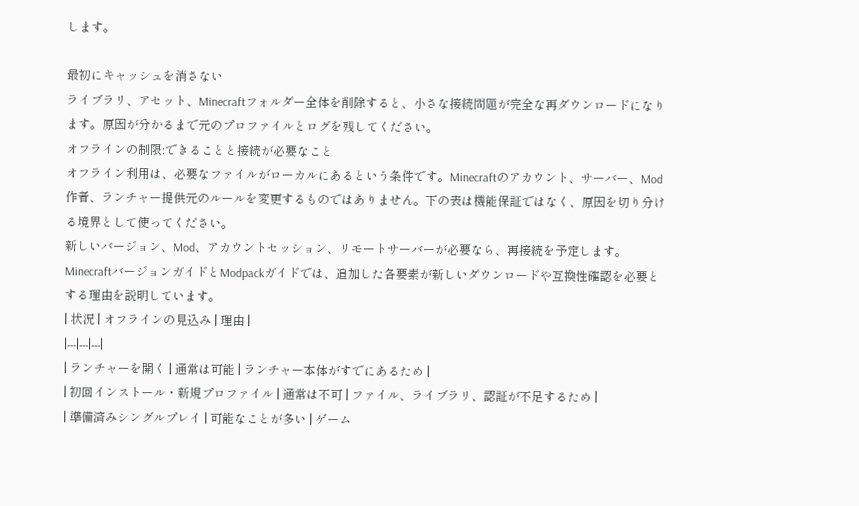します。

最初にキャッシュを消さない
ライブラリ、アセット、Minecraftフォルダー全体を削除すると、小さな接続問題が完全な再ダウンロードになります。原因が分かるまで元のプロファイルとログを残してください。
オフラインの制限:できることと接続が必要なこと
オフライン利用は、必要なファイルがローカルにあるという条件です。Minecraftのアカウント、サーバー、Mod作者、ランチャー提供元のルールを変更するものではありません。下の表は機能保証ではなく、原因を切り分ける境界として使ってください。
新しいバージョン、Mod、アカウントセッション、リモートサーバーが必要なら、再接続を予定します。MinecraftバージョンガイドとModpackガイドでは、追加した各要素が新しいダウンロードや互換性確認を必要とする理由を説明しています。
| 状況 | オフラインの見込み | 理由 |
|---|---|---|
| ランチャーを開く | 通常は可能 | ランチャー本体がすでにあるため |
| 初回インストール・新規プロファイル | 通常は不可 | ファイル、ライブラリ、認証が不足するため |
| 準備済みシングルプレイ | 可能なことが多い | ゲーム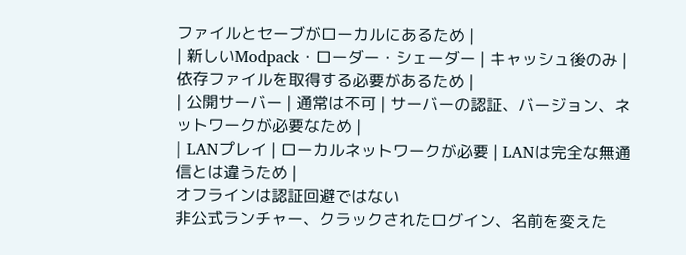ファイルとセーブがローカルにあるため |
| 新しいModpack・ローダー・シェーダー | キャッシュ後のみ | 依存ファイルを取得する必要があるため |
| 公開サーバー | 通常は不可 | サーバーの認証、バージョン、ネットワークが必要なため |
| LANプレイ | ローカルネットワークが必要 | LANは完全な無通信とは違うため |
オフラインは認証回避ではない
非公式ランチャー、クラックされたログイン、名前を変えた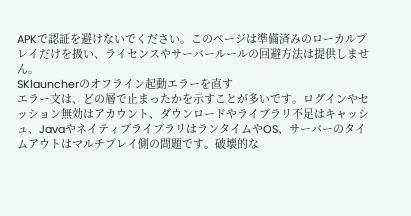APKで認証を避けないでください。このページは準備済みのローカルプレイだけを扱い、ライセンスやサーバールールの回避方法は提供しません。
SKlauncherのオフライン起動エラーを直す
エラー文は、どの層で止まったかを示すことが多いです。ログインやセッション無効はアカウント、ダウンロードやライブラリ不足はキャッシュ、JavaやネイティブライブラリはランタイムやOS、サーバーのタイムアウトはマルチプレイ側の問題です。破壊的な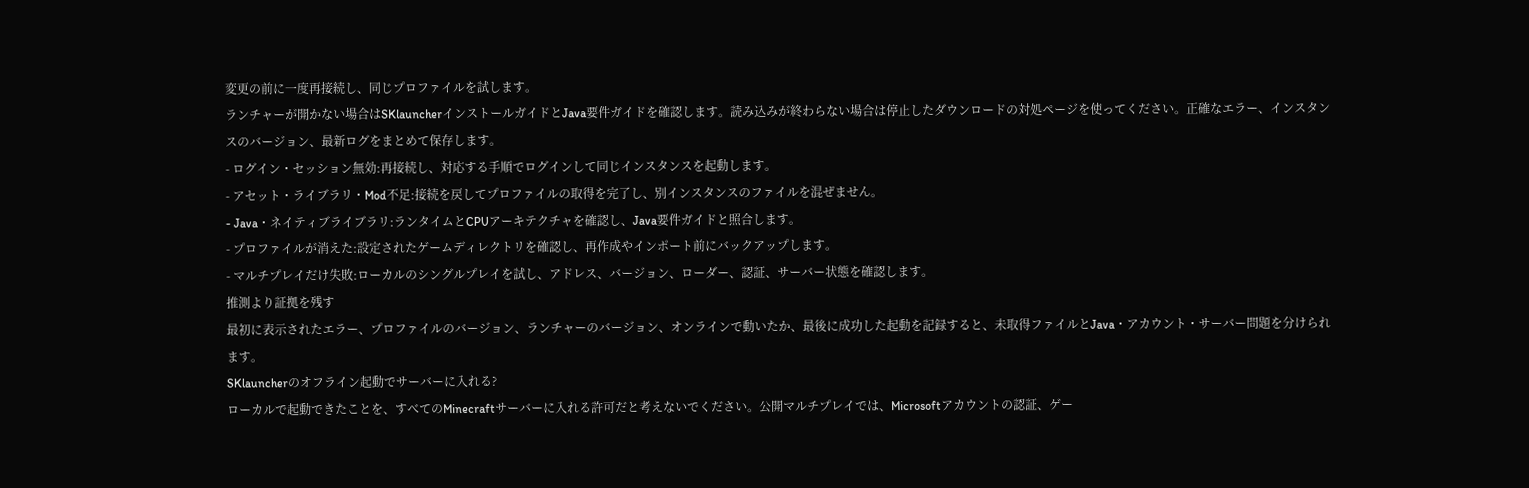変更の前に一度再接続し、同じプロファイルを試します。
ランチャーが開かない場合はSKlauncherインストールガイドとJava要件ガイドを確認します。読み込みが終わらない場合は停止したダウンロードの対処ページを使ってください。正確なエラー、インスタンスのバージョン、最新ログをまとめて保存します。
- ログイン・セッション無効:再接続し、対応する手順でログインして同じインスタンスを起動します。
- アセット・ライブラリ・Mod不足:接続を戻してプロファイルの取得を完了し、別インスタンスのファイルを混ぜません。
- Java・ネイティブライブラリ:ランタイムとCPUアーキテクチャを確認し、Java要件ガイドと照合します。
- プロファイルが消えた:設定されたゲームディレクトリを確認し、再作成やインポート前にバックアップします。
- マルチプレイだけ失敗:ローカルのシングルプレイを試し、アドレス、バージョン、ローダー、認証、サーバー状態を確認します。
推測より証拠を残す
最初に表示されたエラー、プロファイルのバージョン、ランチャーのバージョン、オンラインで動いたか、最後に成功した起動を記録すると、未取得ファイルとJava・アカウント・サーバー問題を分けられます。
SKlauncherのオフライン起動でサーバーに入れる?
ローカルで起動できたことを、すべてのMinecraftサーバーに入れる許可だと考えないでください。公開マルチプレイでは、Microsoftアカウントの認証、ゲー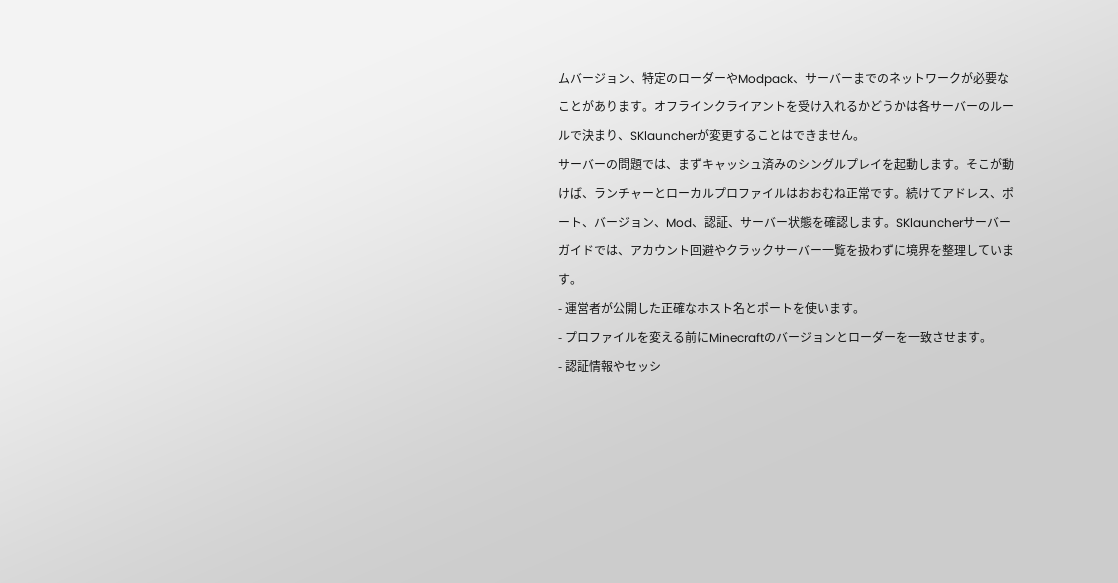ムバージョン、特定のローダーやModpack、サーバーまでのネットワークが必要なことがあります。オフラインクライアントを受け入れるかどうかは各サーバーのルールで決まり、SKlauncherが変更することはできません。
サーバーの問題では、まずキャッシュ済みのシングルプレイを起動します。そこが動けば、ランチャーとローカルプロファイルはおおむね正常です。続けてアドレス、ポート、バージョン、Mod、認証、サーバー状態を確認します。SKlauncherサーバーガイドでは、アカウント回避やクラックサーバー一覧を扱わずに境界を整理しています。
- 運営者が公開した正確なホスト名とポートを使います。
- プロファイルを変える前にMinecraftのバージョンとローダーを一致させます。
- 認証情報やセッシ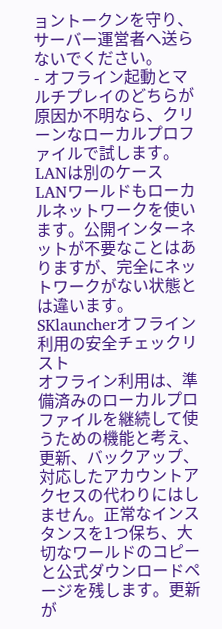ョントークンを守り、サーバー運営者へ送らないでください。
- オフライン起動とマルチプレイのどちらが原因か不明なら、クリーンなローカルプロファイルで試します。
LANは別のケース
LANワールドもローカルネットワークを使います。公開インターネットが不要なことはありますが、完全にネットワークがない状態とは違います。
SKlauncherオフライン利用の安全チェックリスト
オフライン利用は、準備済みのローカルプロファイルを継続して使うための機能と考え、更新、バックアップ、対応したアカウントアクセスの代わりにはしません。正常なインスタンスを1つ保ち、大切なワールドのコピーと公式ダウンロードページを残します。更新が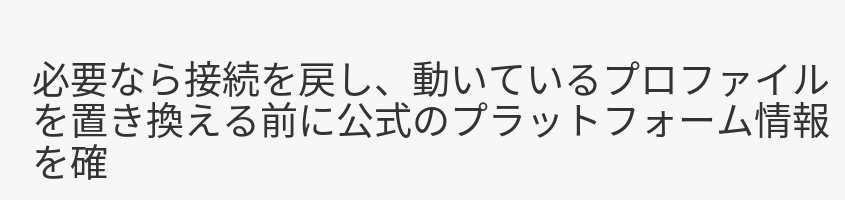必要なら接続を戻し、動いているプロファイルを置き換える前に公式のプラットフォーム情報を確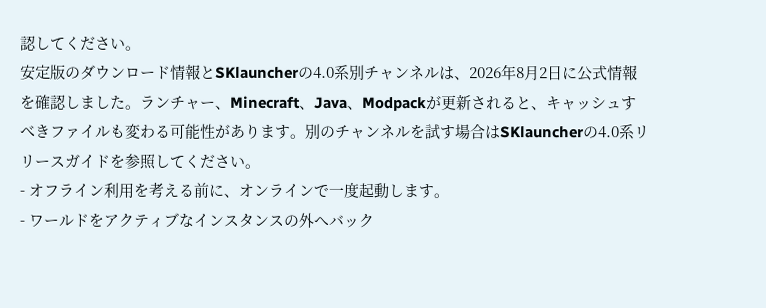認してください。
安定版のダウンロード情報とSKlauncherの4.0系別チャンネルは、2026年8月2日に公式情報を確認しました。ランチャー、Minecraft、Java、Modpackが更新されると、キャッシュすべきファイルも変わる可能性があります。別のチャンネルを試す場合はSKlauncherの4.0系リリースガイドを参照してください。
- オフライン利用を考える前に、オンラインで一度起動します。
- ワールドをアクティブなインスタンスの外へバック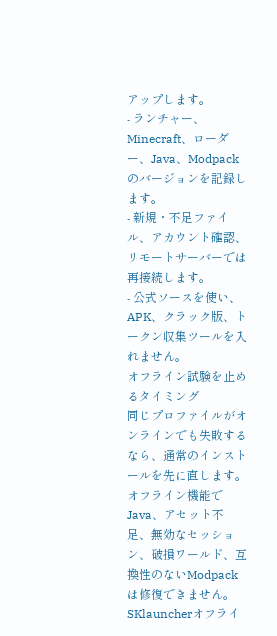アップします。
- ランチャー、Minecraft、ローダー、Java、Modpackのバージョンを記録します。
- 新規・不足ファイル、アカウント確認、リモートサーバーでは再接続します。
- 公式ソースを使い、APK、クラック版、トークン収集ツールを入れません。
オフライン試験を止めるタイミング
同じプロファイルがオンラインでも失敗するなら、通常のインストールを先に直します。オフライン機能でJava、アセット不足、無効なセッション、破損ワールド、互換性のないModpackは修復できません。
SKlauncherオフライ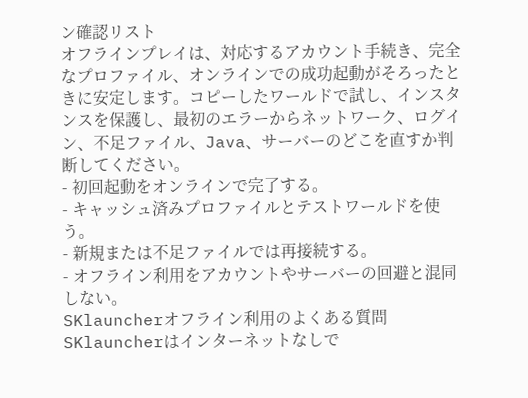ン確認リスト
オフラインプレイは、対応するアカウント手続き、完全なプロファイル、オンラインでの成功起動がそろったときに安定します。コピーしたワールドで試し、インスタンスを保護し、最初のエラーからネットワーク、ログイン、不足ファイル、Java、サーバーのどこを直すか判断してください。
- 初回起動をオンラインで完了する。
- キャッシュ済みプロファイルとテストワールドを使う。
- 新規または不足ファイルでは再接続する。
- オフライン利用をアカウントやサーバーの回避と混同しない。
SKlauncherオフライン利用のよくある質問
SKlauncherはインターネットなしで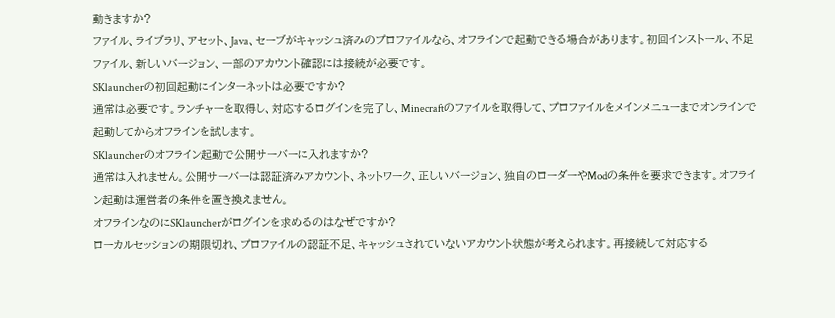動きますか?
ファイル、ライブラリ、アセット、Java、セーブがキャッシュ済みのプロファイルなら、オフラインで起動できる場合があります。初回インストール、不足ファイル、新しいバージョン、一部のアカウント確認には接続が必要です。
SKlauncherの初回起動にインターネットは必要ですか?
通常は必要です。ランチャーを取得し、対応するログインを完了し、Minecraftのファイルを取得して、プロファイルをメインメニューまでオンラインで起動してからオフラインを試します。
SKlauncherのオフライン起動で公開サーバーに入れますか?
通常は入れません。公開サーバーは認証済みアカウント、ネットワーク、正しいバージョン、独自のローダーやModの条件を要求できます。オフライン起動は運営者の条件を置き換えません。
オフラインなのにSKlauncherがログインを求めるのはなぜですか?
ローカルセッションの期限切れ、プロファイルの認証不足、キャッシュされていないアカウント状態が考えられます。再接続して対応する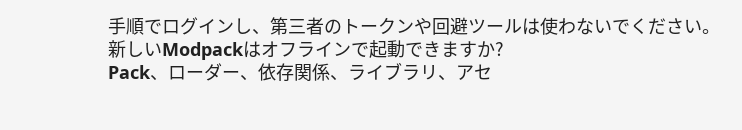手順でログインし、第三者のトークンや回避ツールは使わないでください。
新しいModpackはオフラインで起動できますか?
Pack、ローダー、依存関係、ライブラリ、アセ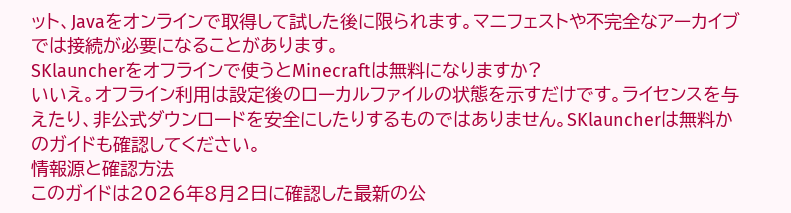ット、Javaをオンラインで取得して試した後に限られます。マニフェストや不完全なアーカイブでは接続が必要になることがあります。
SKlauncherをオフラインで使うとMinecraftは無料になりますか?
いいえ。オフライン利用は設定後のローカルファイルの状態を示すだけです。ライセンスを与えたり、非公式ダウンロードを安全にしたりするものではありません。SKlauncherは無料かのガイドも確認してください。
情報源と確認方法
このガイドは2026年8月2日に確認した最新の公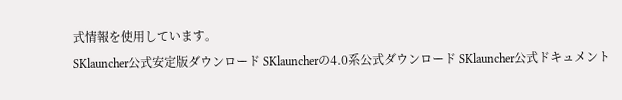式情報を使用しています。
SKlauncher公式安定版ダウンロード SKlauncherの4.0系公式ダウンロード SKlauncher公式ドキュメント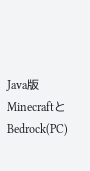Java版MinecraftとBedrock(PC)